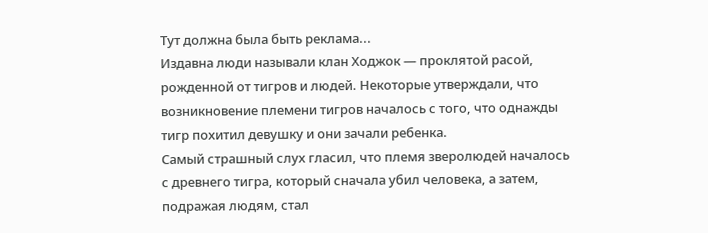Тут должна была быть реклама...
Издавна люди называли клан Ходжок — проклятой расой, рожденной от тигров и людей. Некоторые утверждали, что возникновение племени тигров началось с того, что однажды тигр похитил девушку и они зачали ребенка.
Самый страшный слух гласил, что племя зверолюдей началось с древнего тигра, который сначала убил человека, а затем, подражая людям, стал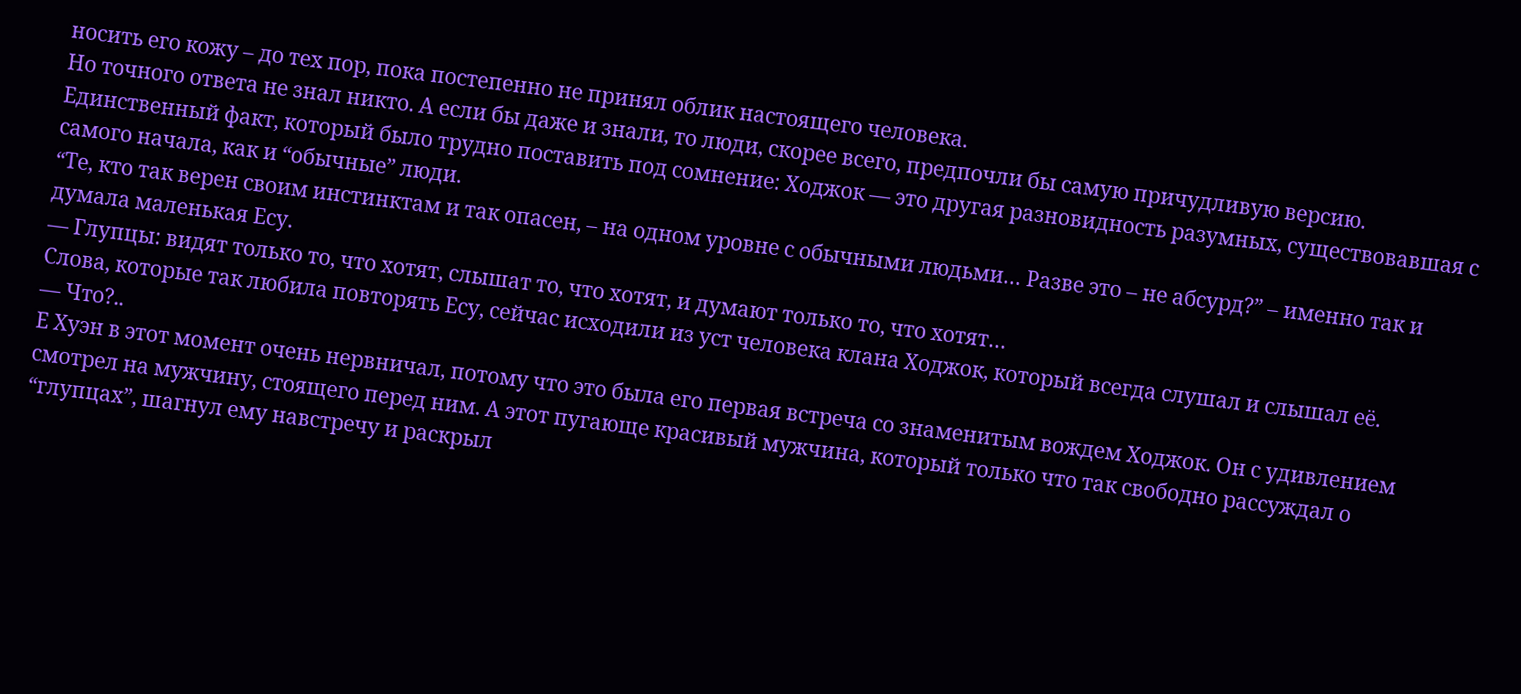носить его кожу – до тех пор, пока постепенно не принял облик настоящего человека.
Но точного ответа не знал никто. А если бы даже и знали, то люди, скорее всего, предпочли бы самую причудливую версию.
Единственный факт, который было трудно поставить под сомнение: Ходжок — это другая разновидность разумных, существовавшая с самого начала, как и “обычные” люди.
“Те, кто так верен своим инстинктам и так опасен, – на одном уровне с обычными людьми… Разве это – не абсурд?” – именно так и думала маленькая Есу.
— Глупцы: видят только то, что хотят, слышат то, что хотят, и думают только то, что хотят…
Слова, которые так любила повторять Есу, сейчас исходили из уст человека клана Ходжок, который всегда слушал и слышал её.
— Что?..
Е Хуэн в этот момент очень нервничал, потому что это была его первая встреча со знаменитым вождем Ходжок. Он с удивлением смотрел на мужчину, стоящего перед ним. А этот пугающе красивый мужчина, который только что так свободно рассуждал о “глупцах”, шагнул ему навстречу и раскрыл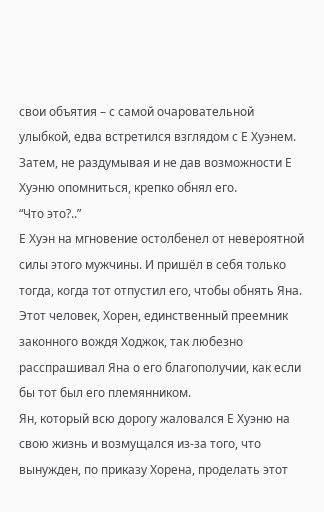свои объятия – с самой очаровательной улыбкой, едва встретился взглядом с Е Хуэнем. Затем, не раздумывая и не дав возможности Е Хуэню опомниться, крепко обнял его.
“Что это?..”
Е Хуэн на мгновение остолбенел от невероятной силы этого мужчины. И пришёл в себя только тогда, когда тот отпустил его, чтобы обнять Яна.
Этот человек, Хорен, единственный преемник законного вождя Ходжок, так любезно расспрашивал Яна о его благополучии, как если бы тот был его племянником.
Ян, который всю дорогу жаловался Е Хуэню на свою жизнь и возмущался из-за того, что вынужден, по приказу Хорена, проделать этот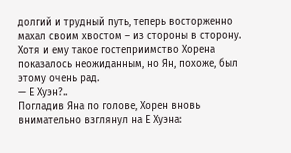долгий и трудный путь, теперь восторженно махал своим хвостом – из стороны в сторону. Хотя и ему такое гостеприимство Хорена показалось неожиданным, но Ян, похоже, был этому очень рад.
— Е Хуэн?..
Погладив Яна по голове, Хорен вновь внимательно взглянул на Е Хуэна: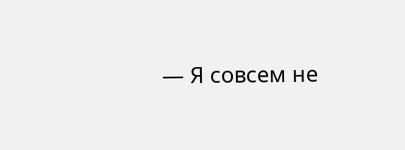— Я совсем не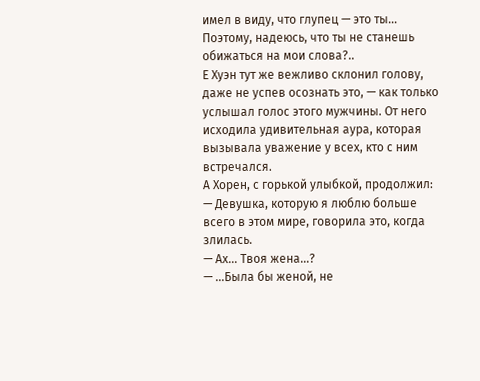имел в виду, что глупец — это ты… Поэтому, надеюсь, что ты не станешь обижаться на мои слова?..
Е Хуэн тут же вежливо склонил голову, даже не успев осознать это, — как только услышал голос этого мужчины. От него исходила удивительная аура, которая вызывала уважение у всех, кто с ним встречался.
А Хорен, с горькой улыбкой, продолжил:
— Девушка, которую я люблю больше всего в этом мире, говорила это, когда злилась.
— Ах... Твоя жена…?
— …Была бы женой, не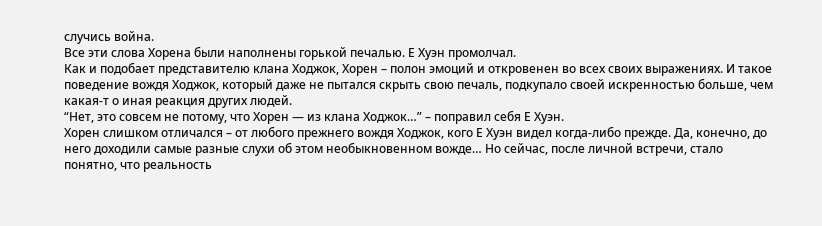случись война.
Все эти слова Хорена были наполнены горькой печалью. Е Хуэн промолчал.
Как и подобает представителю клана Ходжок, Хорен – полон эмоций и откровенен во всех своих выражениях. И такое поведение вождя Ходжок, который даже не пытался скрыть свою печаль, подкупало своей искренностью больше, чем какая-т о иная реакция других людей.
“Нет, это совсем не потому, что Хорен — из клана Ходжок…” – поправил себя Е Хуэн.
Хорен слишком отличался – от любого прежнего вождя Ходжок, кого Е Хуэн видел когда-либо прежде. Да, конечно, до него доходили самые разные слухи об этом необыкновенном вожде… Но сейчас, после личной встречи, стало понятно, что реальность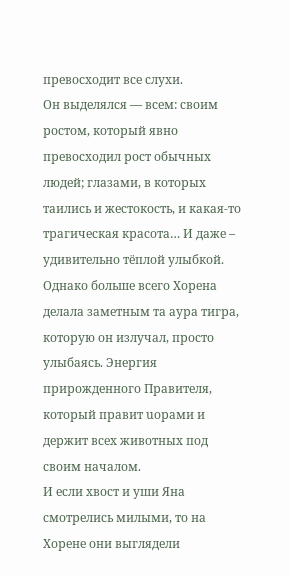превосходит все слухи.
Он выделялся — всем: своим ростом, который явно превосходил рост обычных людей; глазами, в которых таились и жестокость, и какая-то трагическая красота… И даже – удивительно тёплой улыбкой.
Однако больше всего Хорена делала заметным та аура тигра, которую он излучал, просто улыбаясь. Энергия прирожденного Правителя, который правит uорами и держит всех животных под своим началом.
И если хвост и уши Яна смотрелись милыми, то на Хорене они выглядели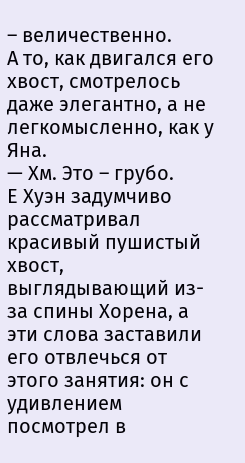– величественно.
А то, как двигался его хвост, смотрелось даже элегантно, а не легкомысленно, как у Яна.
— Хм. Это – грубо.
Е Хуэн задумчиво рассматривал красивый пушистый хвост, выглядывающий из-за спины Хорена, а эти слова заставили его отвлечься от этого занятия: он с удивлением посмотрел в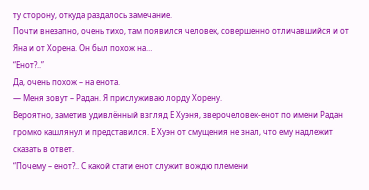ту сторону, откуда раздалось замечание.
Почти внезапно, очень тихо, там появился человек, совершенно отличавшийся и от Яна и от Хорена. Он был похож на…
“Енот?..”
Да, очень похож – на енота.
— Меня зовут – Радан. Я прислуживаю лорду Хорену.
Вероятно, заметив удивлённый взгляд Е Хуэня, зверочеловек-енот по имени Радан громко кашлянул и представился. Е Хуэн от смущения не знал, что ему надлежит сказать в ответ.
“Почему – енот?.. С какой стати енот служит вождю племени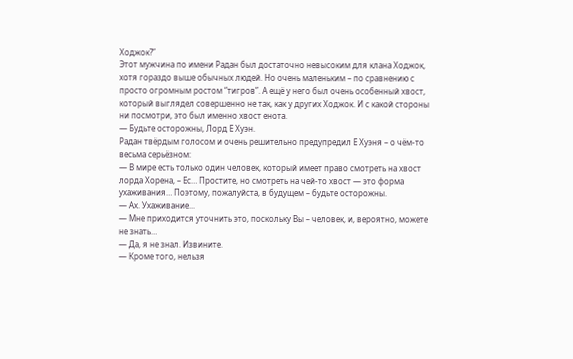Ходжок?”
Этот мужчина по имени Радан был достаточно невысоким для клана Ходжок, хотя гораздо выше обычных людей. Но очень маленьким – по сравнению с просто огромным ростом “тигров”. А ещё у него был очень особенный хвост, который выглядел совершенно не так, как у других Ходжок. И с какой стороны ни посмотри, это был именно хвост енота.
— Будьте осторожны, Лорд Е Хуэн.
Радан твёрдым голосом и очень решительно предупредил Е Хуэня – о чём-то весьма серьёзном:
— В мире есть только один человек, который имеет право смотреть на хвост лорда Хорена, – Ес… Простите, но смотреть на чей-то хвост — это форма ухаживания… Поэтому, пожалуйста, в будущем – будьте осторожны.
— Ах. Ухаживание...
— Мне приходится уточнить это, поскольку Вы – человек, и, вероятно, можете не знать…
— Да, я не знал. Извините.
— Кроме того, нельзя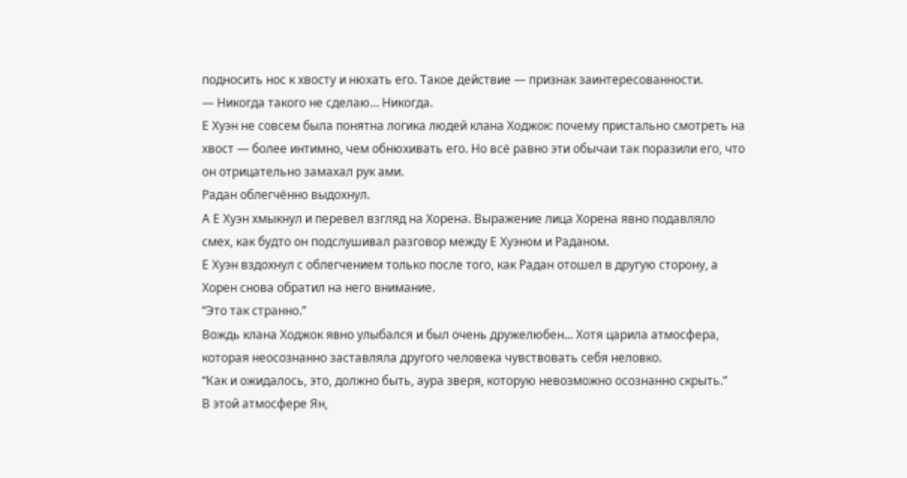подносить нос к хвосту и нюхать его. Такое действие — признак заинтересованности.
— Никогда такого не сделаю… Никогда.
Е Хуэн не совсем была понятна логика людей клана Ходжок: почему пристально смотреть на хвост — более интимно, чем обнюхивать его. Но всё равно эти обычаи так поразили его, что он отрицательно замахал рук ами.
Радан облегчённо выдохнул.
А Е Хуэн хмыкнул и перевел взгляд на Хорена. Выражение лица Хорена явно подавляло смех, как будто он подслушивал разговор между Е Хуэном и Раданом.
Е Хуэн вздохнул с облегчением только после того, как Радан отошел в другую сторону, а Хорен снова обратил на него внимание.
“Это так странно.”
Вождь клана Ходжок явно улыбался и был очень дружелюбен... Хотя царила атмосфера, которая неосознанно заставляла другого человека чувствовать себя неловко.
“Как и ожидалось, это, должно быть, аура зверя, которую невозможно осознанно скрыть.”
В этой атмосфере Ян,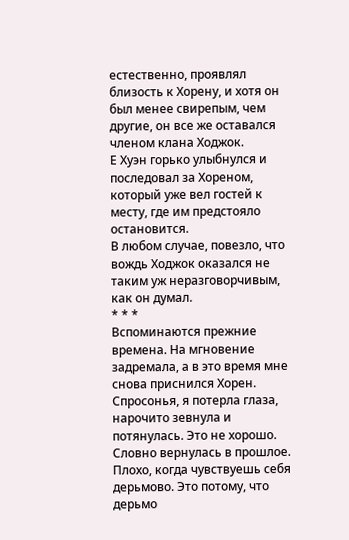естественно, проявлял близость к Хорену, и хотя он был менее свирепым, чем другие, он все же оставался членом клана Ходжок.
Е Хуэн горько улыбнулся и последовал за Хореном, который уже вел гостей к месту, где им предстояло остановится.
В любом случае, повезло, что вождь Ходжок оказался не таким уж неразговорчивым, как он думал.
* * *
Вспоминаются прежние времена. На мгновение задремала, а в это время мне снова приснился Хорен.
Спросонья, я потерла глаза, нарочито зевнула и потянулась. Это не хорошо. Словно вернулась в прошлое.
Плохо, когда чувствуешь себя дерьмово. Это потому, что дерьмо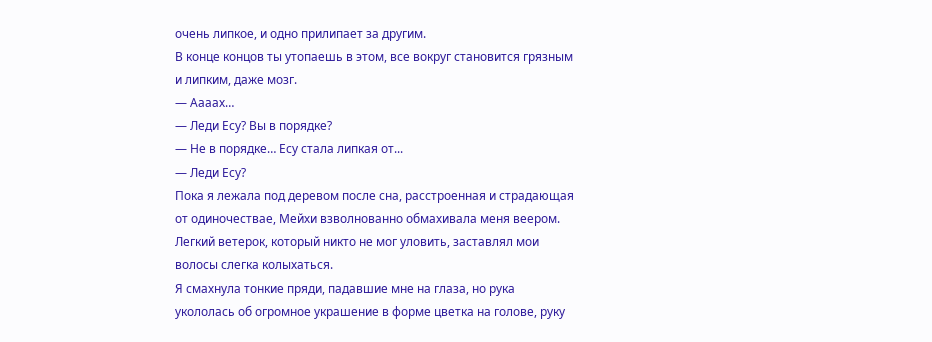очень липкое, и одно прилипает за другим.
В конце концов ты утопаешь в этом, все вокруг становится грязным и липким, даже мозг.
— Аааах…
— Леди Есу? Вы в порядке?
— Не в порядке… Есу стала липкая от...
— Леди Есу?
Пока я лежала под деревом после сна, расстроенная и страдающая от одиночествае, Мейхи взволнованно обмахивала меня веером.
Легкий ветерок, который никто не мог уловить, заставлял мои волосы слегка колыхаться.
Я смахнула тонкие пряди, падавшие мне на глаза, но рука укололась об огромное украшение в форме цветка на голове, руку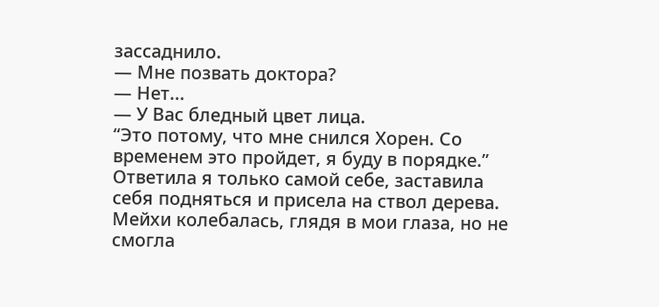зассаднило.
— Мне позвать доктора?
— Нет...
— У Вас бледный цвет лица.
“Это потому, что мне снился Хорен. Со временем это пройдет, я буду в порядке.”
Ответила я только самой себе, заставила себя подняться и присела на ствол дерева.
Мейхи колебалась, глядя в мои глаза, но не смогла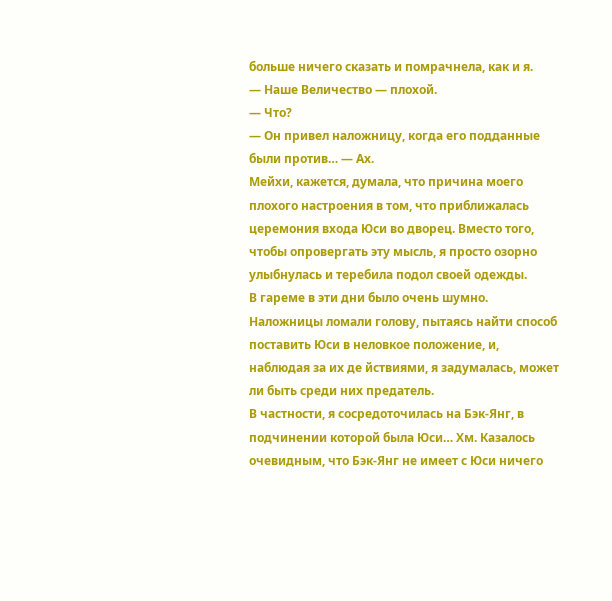больше ничего сказать и помрачнела, как и я.
— Наше Величество — плохой.
— Что?
— Он привел наложницу, когда его подданные были против… — Ах.
Мейхи, кажется, думала, что причина моего плохого настроения в том, что приближалась церемония входа Юси во дворец. Вместо того, чтобы опровергать эту мысль, я просто озорно улыбнулась и теребила подол своей одежды.
В гареме в эти дни было очень шумно.
Наложницы ломали голову, пытаясь найти способ поставить Юси в неловкое положение, и, наблюдая за их де йствиями, я задумалась, может ли быть среди них предатель.
В частности, я сосредоточилась на Бэк-Янг, в подчинении которой была Юси… Хм. Казалось очевидным, что Бэк-Янг не имеет с Юси ничего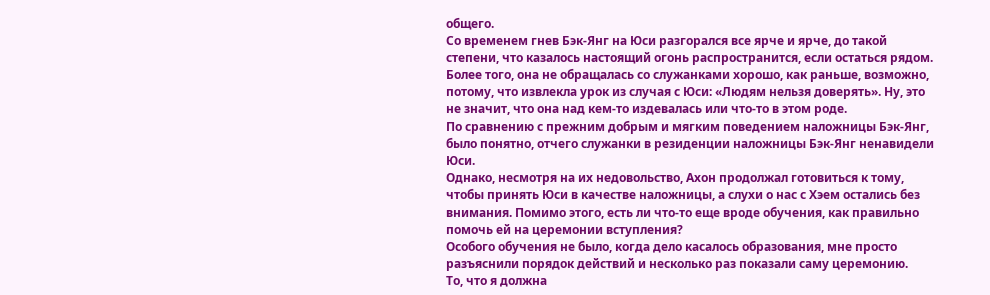общего.
Со временем гнев Бэк-Янг на Юси разгорался все ярче и ярче, до такой степени, что казалось настоящий огонь распространится, если остаться рядом.
Более того, она не обращалась со служанками хорошо, как раньше, возможно, потому, что извлекла урок из случая с Юси: «Людям нельзя доверять». Ну, это не значит, что она над кем-то издевалась или что-то в этом роде.
По сравнению с прежним добрым и мягким поведением наложницы Бэк-Янг, было понятно, отчего служанки в резиденции наложницы Бэк-Янг ненавидели Юси.
Однако, несмотря на их недовольство, Ахон продолжал готовиться к тому, чтобы принять Юси в качестве наложницы, а слухи о нас с Хэем остались без внимания. Помимо этого, есть ли что-то еще вроде обучения, как правильно помочь ей на церемонии вступления?
Особого обучения не было, когда дело касалось образования, мне просто разъяснили порядок действий и несколько раз показали саму церемонию.
То, что я должна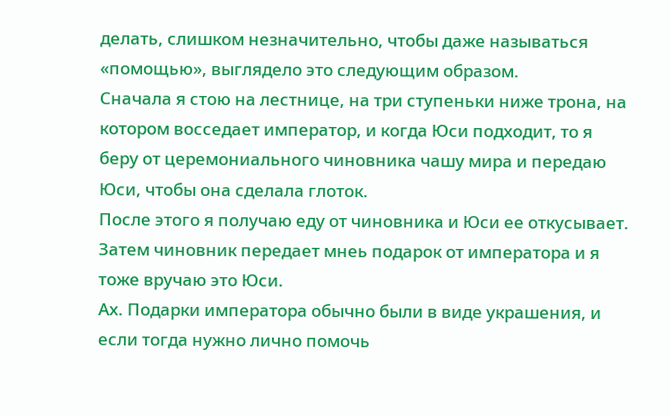делать, слишком незначительно, чтобы даже называться «помощью», выглядело это следующим образом.
Сначала я стою на лестнице, на три ступеньки ниже трона, на котором восседает император, и когда Юси подходит, то я беру от церемониального чиновника чашу мира и передаю Юси, чтобы она сделала глоток.
После этого я получаю еду от чиновника и Юси ее откусывает. Затем чиновник передает мнеь подарок от императора и я тоже вручаю это Юси.
Ах. Подарки императора обычно были в виде украшения, и если тогда нужно лично помочь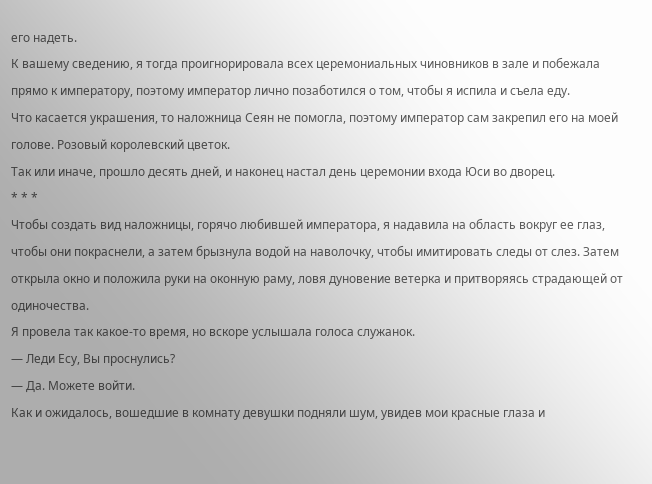его надеть.
К вашему сведению, я тогда проигнорировала всех церемониальных чиновников в зале и побежала прямо к императору, поэтому император лично позаботился о том, чтобы я испила и съела еду.
Что касается украшения, то наложница Сеян не помогла, поэтому император сам закрепил его на моей голове. Розовый королевский цветок.
Так или иначе, прошло десять дней, и наконец настал день церемонии входа Юси во дворец.
* * *
Чтобы создать вид наложницы, горячо любившей императора, я надавила на область вокруг ее глаз, чтобы они покраснели, а затем брызнула водой на наволочку, чтобы имитировать следы от слез. Затем открыла окно и положила руки на оконную раму, ловя дуновение ветерка и притворяясь страдающей от одиночества.
Я провела так какое-то время, но вскоре услышала голоса служанок.
— Леди Есу, Вы проснулись?
— Да. Можете войти.
Как и ожидалось, вошедшие в комнату девушки подняли шум, увидев мои красные глаза и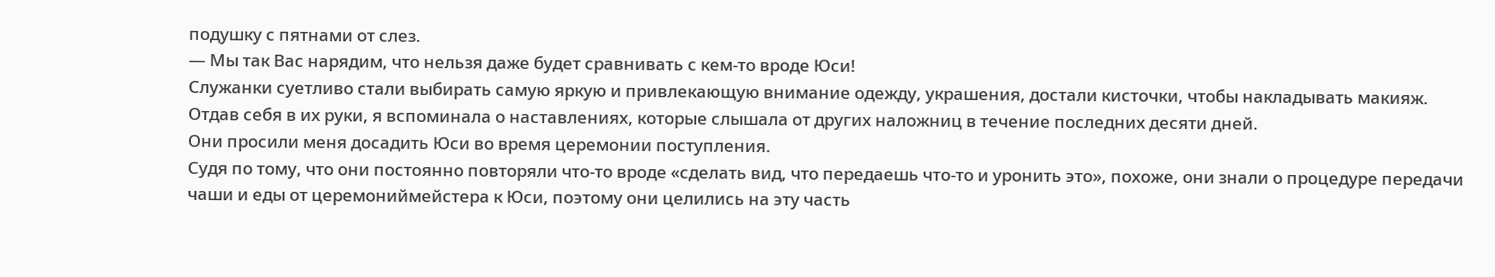подушку с пятнами от слез.
— Мы так Вас нарядим, что нельзя даже будет сравнивать с кем-то вроде Юси!
Служанки суетливо стали выбирать самую яркую и привлекающую внимание одежду, украшения, достали кисточки, чтобы накладывать макияж.
Отдав себя в их руки, я вспоминала о наставлениях, которые слышала от других наложниц в течение последних десяти дней.
Они просили меня досадить Юси во время церемонии поступления.
Судя по тому, что они постоянно повторяли что-то вроде «сделать вид, что передаешь что-то и уронить это», похоже, они знали о процедуре передачи чаши и еды от церемониймейстера к Юси, поэтому они целились на эту часть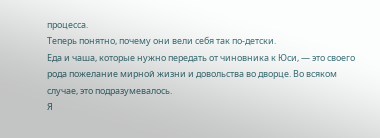процесса.
Теперь понятно, почему они вели себя так по-детски.
Еда и чаша, которые нужно передать от чиновника к Юси, — это своего рода пожелание мирной жизни и довольства во дворце. Во всяком случае, это подразумевалось.
Я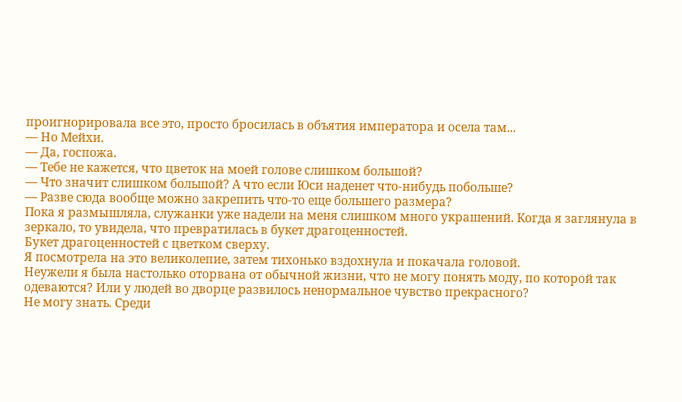проигнорировала все это, просто бросилась в объятия императора и осела там...
— Но Мейхи.
— Да, госпожа.
— Тебе не кажется, что цветок на моей голове слишком большой?
— Что значит слишком большой? А что если Юси наденет что-нибудь побольше?
— Разве сюда вообще можно закрепить что-то еще большего размера?
Пока я размышляла, служанки уже надели на меня слишком много украшений. Когда я заглянула в зеркало, то увидела, что превратилась в букет драгоценностей.
Букет драгоценностей с цветком сверху.
Я посмотрела на это великолепие, затем тихонько вздохнула и покачала головой.
Неужели я была настолько оторвана от обычной жизни, что не могу понять моду, по которой так одеваются? Или у людей во дворце развилось ненормальное чувство прекрасного?
Не могу знать. Среди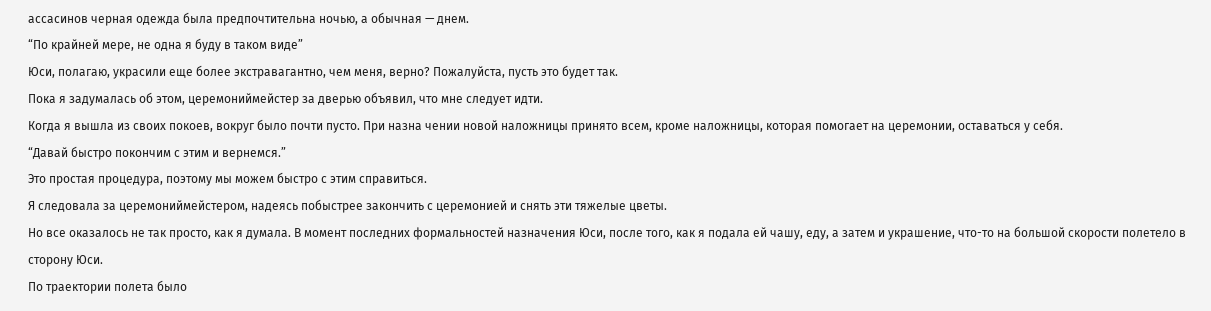ассасинов черная одежда была предпочтительна ночью, а обычная — днем.
“По крайней мере, не одна я буду в таком виде”
Юси, полагаю, украсили еще более экстравагантно, чем меня, верно? Пожалуйста, пусть это будет так.
Пока я задумалась об этом, церемониймейстер за дверью объявил, что мне следует идти.
Когда я вышла из своих покоев, вокруг было почти пусто. При назна чении новой наложницы принято всем, кроме наложницы, которая помогает на церемонии, оставаться у себя.
“Давай быстро покончим с этим и вернемся.”
Это простая процедура, поэтому мы можем быстро с этим справиться.
Я следовала за церемониймейстером, надеясь побыстрее закончить с церемонией и снять эти тяжелые цветы.
Но все оказалось не так просто, как я думала. В момент последних формальностей назначения Юси, после того, как я подала ей чашу, еду, а затем и украшение, что-то на большой скорости полетело в сторону Юси.
По траектории полета было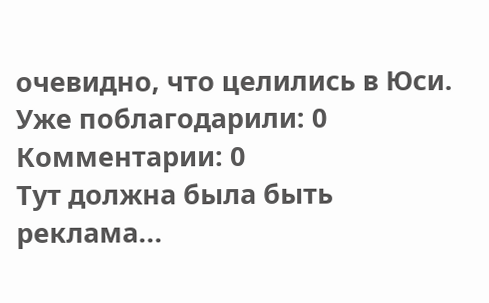очевидно, что целились в Юси.
Уже поблагодарили: 0
Комментарии: 0
Тут должна была быть реклама...